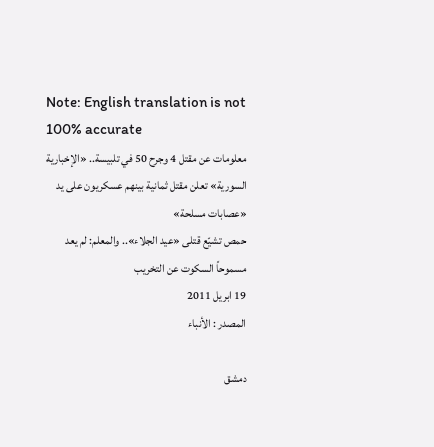Note: English translation is not 100% accurate
معلومات عن مقتل 4 وجرح 50 في تلبيسة.. «الإخبارية السورية» تعلن مقتل ثمانية بينهم عسكريون على يد «عصابات مسلحة»
حمص تشيّع قتلى «عيد الجلاء».. والمعلم: لم يعد مسموحاً السكوت عن التخريب
19 ابريل 2011
المصدر : الأنباء

دمشق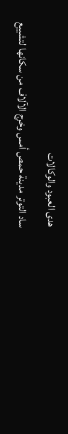هدى العبود والوكالات
ساد التوتر مدينة حمص أمس وخرج الآلاف من سكانها لتشييع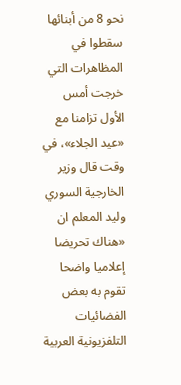نحو 8 من أبنائها سقطوا في المظاهرات التي خرجت أمس الأول تزامنا مع «عيد الجلاء»، في وقت قال وزير الخارجية السوري وليد المعلم ان «هناك تحريضا إعلاميا واضحا تقوم به بعض الفضائيات التلفزيونية العربية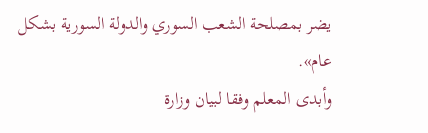يضر بمصلحة الشعب السوري والدولة السورية بشكل عام».
وأبدى المعلم وفقا لبيان وزارة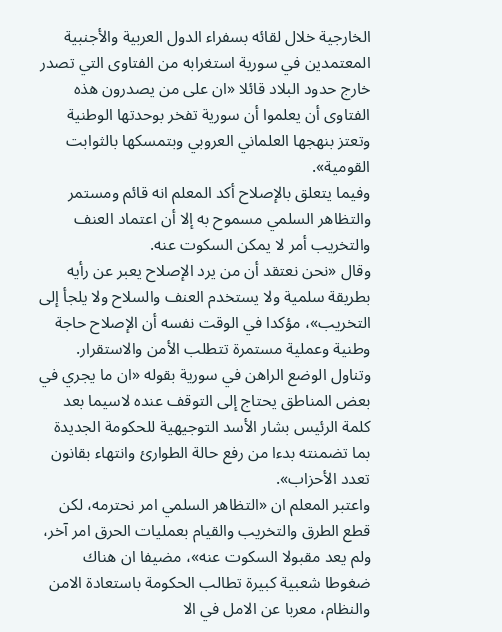الخارجية خلال لقائه بسفراء الدول العربية والأجنبية المعتمدين في سورية استغرابه من الفتاوى التي تصدر خارج حدود البلاد قائلا «ان على من يصدرون هذه الفتاوى أن يعلموا أن سورية تفخر بوحدتها الوطنية وتعتز بنهجها العلماني العروبي وبتمسكها بالثوابت القومية».
وفيما يتعلق بالإصلاح أكد المعلم انه قائم ومستمر والتظاهر السلمي مسموح به إلا أن اعتماد العنف والتخريب أمر لا يمكن السكوت عنه.
وقال «نحن نعتقد أن من يرد الإصلاح يعبر عن رأيه بطريقة سلمية ولا يستخدم العنف والسلاح ولا يلجأ إلى التخريب»، مؤكدا في الوقت نفسه أن الإصلاح حاجة وطنية وعملية مستمرة تتطلب الأمن والاستقرار.
وتناول الوضع الراهن في سورية بقوله «ان ما يجري في بعض المناطق يحتاج إلى التوقف عنده لاسيما بعد كلمة الرئيس بشار الأسد التوجيهية للحكومة الجديدة بما تضمنته بدءا من رفع حالة الطوارئ وانتهاء بقانون تعدد الأحزاب».
واعتبر المعلم ان «التظاهر السلمي امر نحترمه، لكن قطع الطرق والتخريب والقيام بعمليات الحرق امر آخر، ولم يعد مقبولا السكوت عنه»، مضيفا ان هناك ضغوطا شعبية كبيرة تطالب الحكومة باستعادة الامن والنظام، معربا عن الامل في الا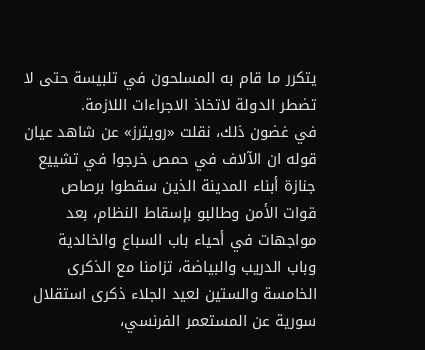يتكرر ما قام به المسلحون في تلبيسة حتى لا تضطر الدولة لاتخاذ الاجراءات اللازمة.
في غضون ذلك، نقلت «رويترز» عن شاهد عيان قوله ان الآلاف في حمص خرجوا في تشييع جنازة أبناء المدينة الذين سقطوا برصاص قوات الأمن وطالبو بإسقاط النظام، بعد مواجهات في أحياء باب السباع والخالدية وباب الدريب والبياضة، تزامنا مع الذكرى الخامسة والستين لعيد الجلاء ذكرى استقلال سورية عن المستعمر الفرنسي،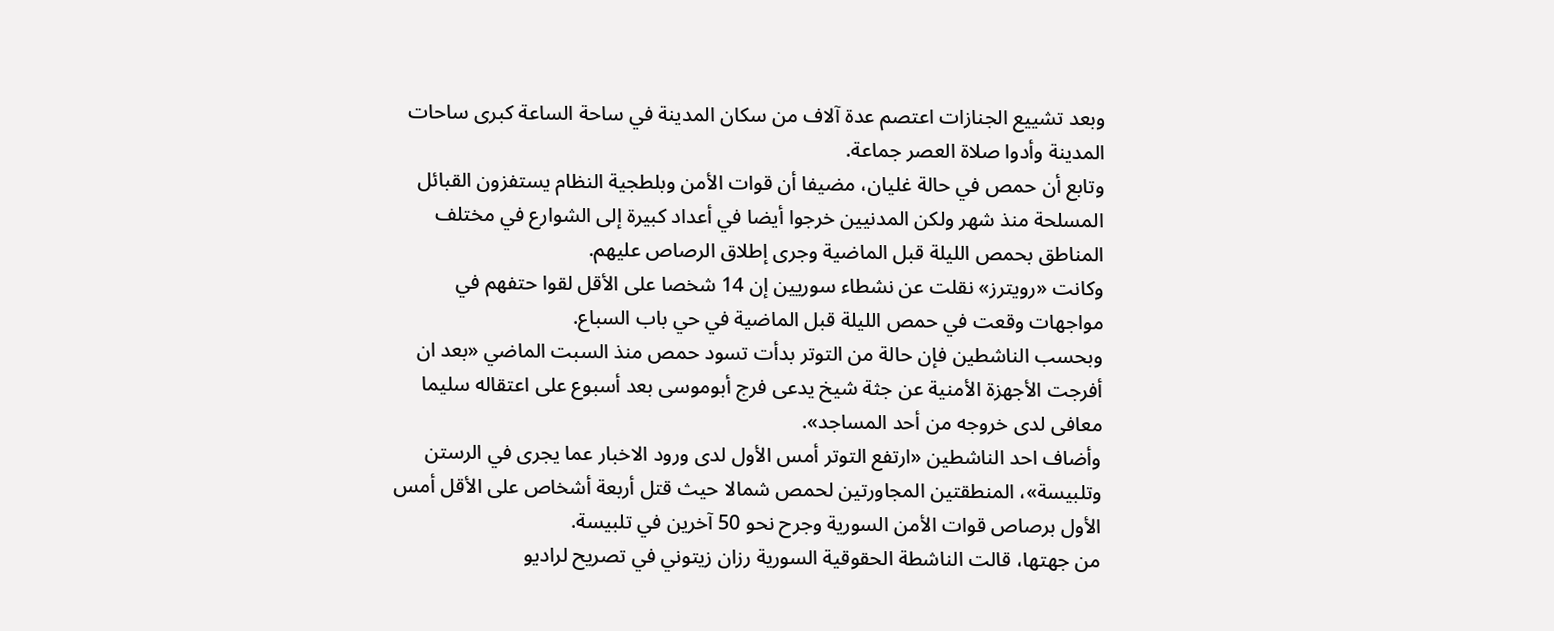وبعد تشييع الجنازات اعتصم عدة آلاف من سكان المدينة في ساحة الساعة كبرى ساحات المدينة وأدوا صلاة العصر جماعة.
وتابع أن حمص في حالة غليان، مضيفا أن قوات الأمن وبلطجية النظام يستفزون القبائل المسلحة منذ شهر ولكن المدنيين خرجوا أيضا في أعداد كبيرة إلى الشوارع في مختلف المناطق بحمص الليلة قبل الماضية وجرى إطلاق الرصاص عليهم.
وكانت «رويترز» نقلت عن نشطاء سوريين إن 14 شخصا على الأقل لقوا حتفهم في مواجهات وقعت في حمص الليلة قبل الماضية في حي باب السباع.
وبحسب الناشطين فإن حالة من التوتر بدأت تسود حمص منذ السبت الماضي «بعد ان أفرجت الأجهزة الأمنية عن جثة شيخ يدعى فرج أبوموسى بعد أسبوع على اعتقاله سليما معافى لدى خروجه من أحد المساجد».
وأضاف احد الناشطين «ارتفع التوتر أمس الأول لدى ورود الاخبار عما يجرى في الرستن وتلبيسة»، المنطقتين المجاورتين لحمص شمالا حيث قتل أربعة أشخاص على الأقل أمس الأول برصاص قوات الأمن السورية وجرح نحو 50 آخرين في تلبيسة.
من جهتها، قالت الناشطة الحقوقية السورية رزان زيتوني في تصريح لراديو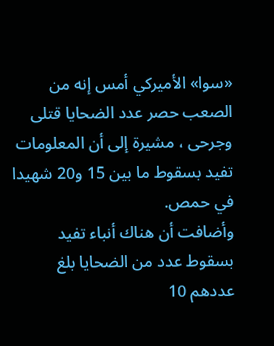«سوا» الأميركي أمس إنه من الصعب حصر عدد الضحايا قتلى وجرحى ، مشيرة إلى أن المعلومات تفيد بسقوط ما بين 15 و20 شهيدا في حمص.
وأضافت أن هناك أنباء تفيد بسقوط عدد من الضحايا بلغ عددهم 10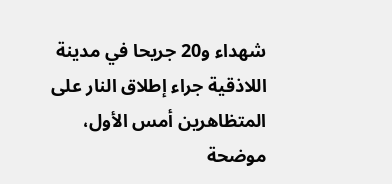شهداء و20 جريحا في مدينة اللاذقية جراء إطلاق النار على المتظاهرين أمس الأول، موضحة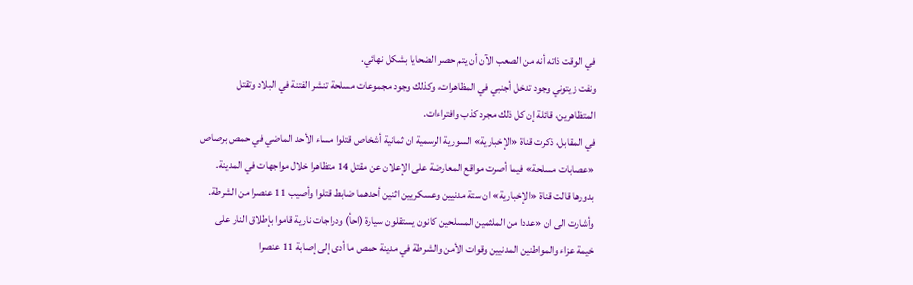في الوقت ذاته أنه من الصعب الآن أن يتم حصر الضحايا بشكل نهائي.
ونفت زيتوني وجود تدخل أجنبي في المظاهرات، وكذلك وجود مجموعات مسلحة تنشر الفتنة في البلاد وتقتل المتظاهرين، قائلة إن كل ذلك مجرد كذب وافتراءات.
في المقابل، ذكرت قناة «الإخبارية» السورية الرسمية ان ثمانية أشخاص قتلوا مساء الأحد الماضي في حمص برصاص «عصابات مسلحة» فيما أصرت مواقع المعارضة على الإعلان عن مقتل 14 متظاهرا خلال مواجهات في المدينة.
بدورها قالت قناة «الإخبارية» ان ستة مدنيين وعسكريين اثنين أحدهما ضابط قتلوا وأصيب 11 عنصرا من الشرطة.
وأشارت الى ان «عددا من الملثمين المسلحين كانون يستقلون سيارة (احأ) ودراجات نارية قاموا بإطلاق النار على خيمة عزاء والمواطنين المدنيين وقوات الأمن والشرطة في مدينة حمص ما أدى إلى إصابة 11 عنصرا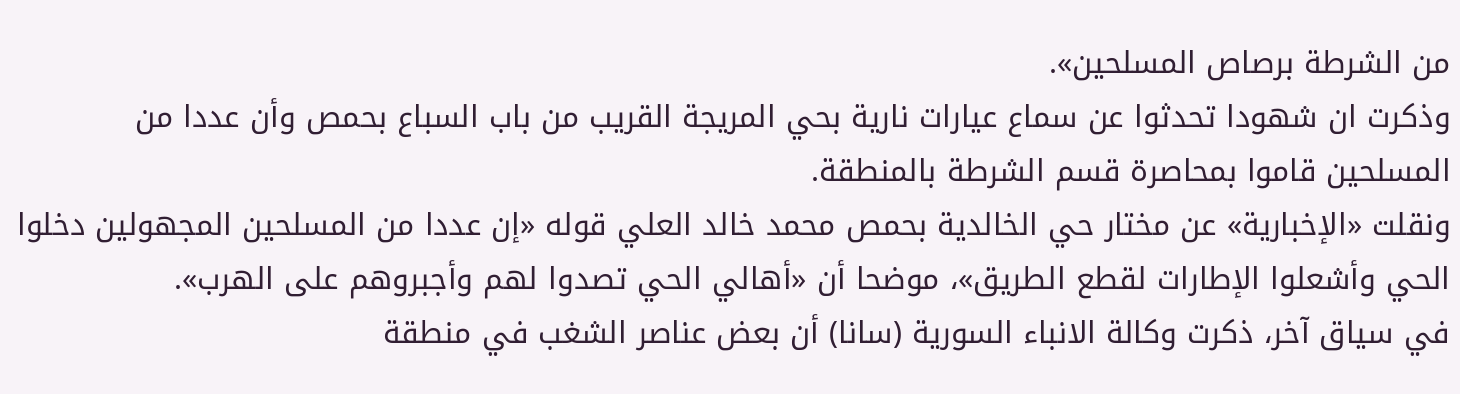من الشرطة برصاص المسلحين».
وذكرت ان شهودا تحدثوا عن سماع عيارات نارية بحي المريجة القريب من باب السباع بحمص وأن عددا من المسلحين قاموا بمحاصرة قسم الشرطة بالمنطقة.
ونقلت «الإخبارية» عن مختار حي الخالدية بحمص محمد خالد العلي قوله «إن عددا من المسلحين المجهولين دخلوا الحي وأشعلوا الإطارات لقطع الطريق»، موضحا أن «أهالي الحي تصدوا لهم وأجبروهم على الهرب».
في سياق آخر، ذكرت وكالة الانباء السورية (سانا) أن بعض عناصر الشغب في منطقة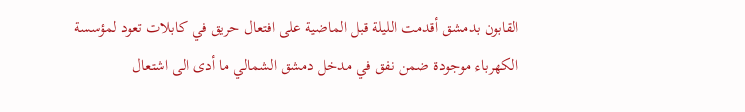القابون بدمشق أقدمت الليلة قبل الماضية على افتعال حريق في كابلات تعود لمؤسسة الكهرباء موجودة ضمن نفق في مدخل دمشق الشمالي ما أدى الى اشتعال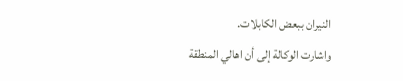النيران ببعض الكابلات.
واشارت الوكالة إلى أن اهالي المنطقة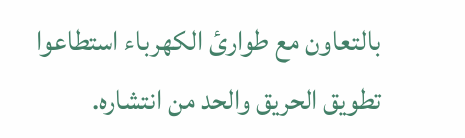بالتعاون مع طوارئ الكهرباء استطاعوا تطويق الحريق والحد من انتشاره.